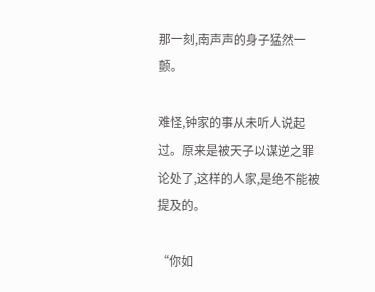那一刻,南声声的身子猛然一颤。

难怪,钟家的事从未听人说起过。原来是被天子以谋逆之罪论处了,这样的人家,是绝不能被提及的。

“你如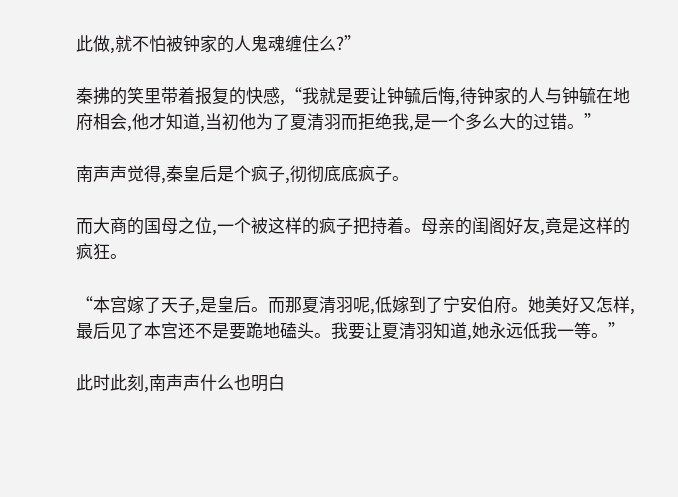此做,就不怕被钟家的人鬼魂缠住么?”

秦拂的笑里带着报复的快感,“我就是要让钟毓后悔,待钟家的人与钟毓在地府相会,他才知道,当初他为了夏清羽而拒绝我,是一个多么大的过错。”

南声声觉得,秦皇后是个疯子,彻彻底底疯子。

而大商的国母之位,一个被这样的疯子把持着。母亲的闺阁好友,竟是这样的疯狂。

“本宫嫁了天子,是皇后。而那夏清羽呢,低嫁到了宁安伯府。她美好又怎样,最后见了本宫还不是要跪地磕头。我要让夏清羽知道,她永远低我一等。”

此时此刻,南声声什么也明白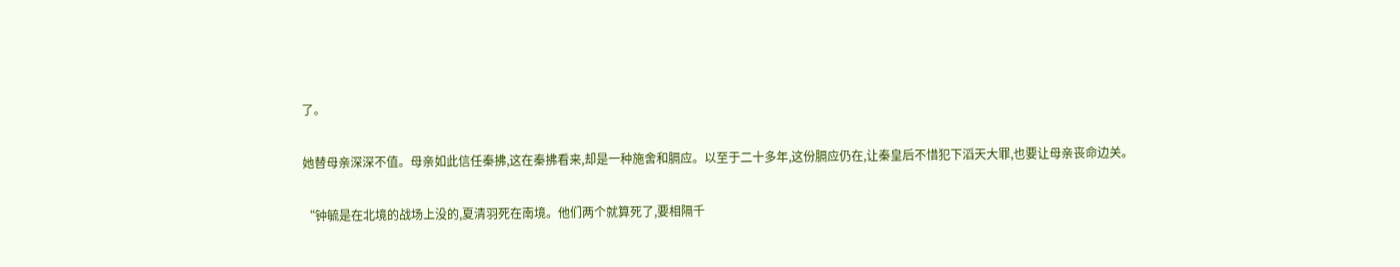了。

她替母亲深深不值。母亲如此信任秦拂,这在秦拂看来,却是一种施舍和膈应。以至于二十多年,这份膈应仍在,让秦皇后不惜犯下滔天大罪,也要让母亲丧命边关。

“钟毓是在北境的战场上没的,夏清羽死在南境。他们两个就算死了,要相隔千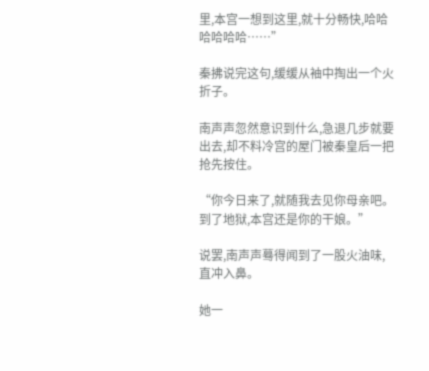里,本宫一想到这里,就十分畅快,哈哈哈哈哈哈……”

秦拂说完这句,缓缓从袖中掏出一个火折子。

南声声忽然意识到什么,急退几步就要出去,却不料冷宫的屋门被秦皇后一把抢先按住。

“你今日来了,就随我去见你母亲吧。到了地狱,本宫还是你的干娘。”

说罢,南声声蓦得闻到了一股火油味,直冲入鼻。

她一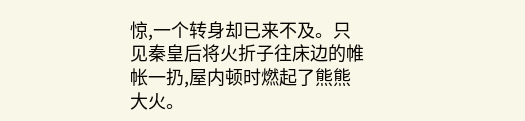惊,一个转身却已来不及。只见秦皇后将火折子往床边的帷帐一扔,屋内顿时燃起了熊熊大火。